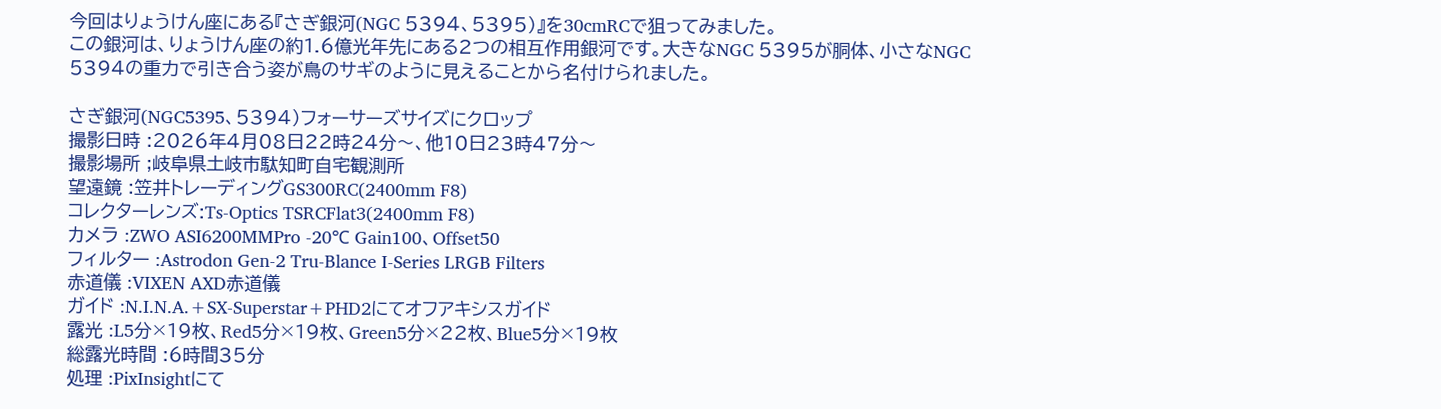今回はりょうけん座にある『さぎ銀河(NGC 5394、5395)』を30cmRCで狙ってみました。
この銀河は、りょうけん座の約1.6億光年先にある2つの相互作用銀河です。大きなNGC 5395が胴体、小さなNGC 5394の重力で引き合う姿が鳥のサギのように見えることから名付けられました。

さぎ銀河(NGC5395、5394)フォーサーズサイズにクロップ
撮影日時 :2026年4月08日22時24分〜、他10日23時47分〜
撮影場所 ;岐阜県土岐市駄知町自宅観測所
望遠鏡 :笠井トレーディングGS300RC(2400mm F8)
コレクターレンズ:Ts-Optics TSRCFlat3(2400mm F8)
カメラ :ZWO ASI6200MMPro -20℃ Gain100、Offset50
フィルター :Astrodon Gen-2 Tru-Blance I-Series LRGB Filters
赤道儀 :VIXEN AXD赤道儀
ガイド :N.I.N.A.+SX-Superstar+PHD2にてオフアキシスガイド
露光 :L5分×19枚、Red5分×19枚、Green5分×22枚、Blue5分×19枚
総露光時間 :6時間35分
処理 :PixInsightにて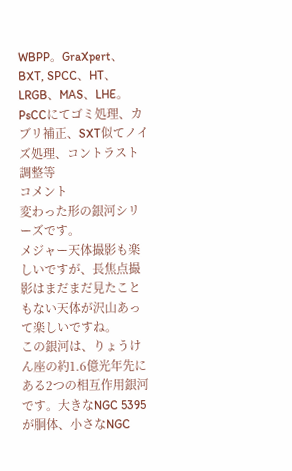WBPP。GraXpert、BXT, SPCC、HT、LRGB、MAS、LHE。
PsCCにてゴミ処理、カブリ補正、SXT似てノイズ処理、コントラスト調整等
コメント
変わった形の銀河シリーズです。
メジャー天体撮影も楽しいですが、長焦点撮影はまだまだ見たこともない天体が沢山あって楽しいですね。
この銀河は、りょうけん座の約1.6億光年先にある2つの相互作用銀河です。大きなNGC 5395が胴体、小さなNGC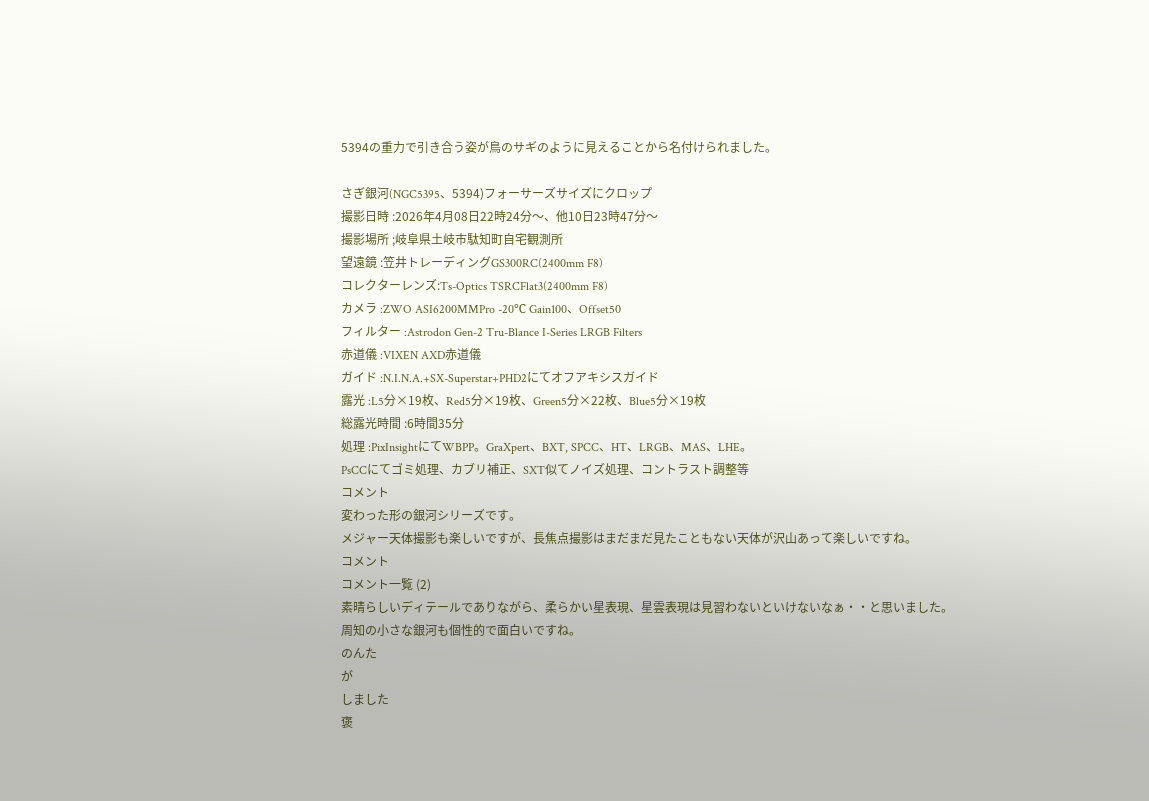5394の重力で引き合う姿が鳥のサギのように見えることから名付けられました。

さぎ銀河(NGC5395、5394)フォーサーズサイズにクロップ
撮影日時 :2026年4月08日22時24分〜、他10日23時47分〜
撮影場所 ;岐阜県土岐市駄知町自宅観測所
望遠鏡 :笠井トレーディングGS300RC(2400mm F8)
コレクターレンズ:Ts-Optics TSRCFlat3(2400mm F8)
カメラ :ZWO ASI6200MMPro -20℃ Gain100、Offset50
フィルター :Astrodon Gen-2 Tru-Blance I-Series LRGB Filters
赤道儀 :VIXEN AXD赤道儀
ガイド :N.I.N.A.+SX-Superstar+PHD2にてオフアキシスガイド
露光 :L5分×19枚、Red5分×19枚、Green5分×22枚、Blue5分×19枚
総露光時間 :6時間35分
処理 :PixInsightにてWBPP。GraXpert、BXT, SPCC、HT、LRGB、MAS、LHE。
PsCCにてゴミ処理、カブリ補正、SXT似てノイズ処理、コントラスト調整等
コメント
変わった形の銀河シリーズです。
メジャー天体撮影も楽しいですが、長焦点撮影はまだまだ見たこともない天体が沢山あって楽しいですね。
コメント
コメント一覧 (2)
素晴らしいディテールでありながら、柔らかい星表現、星雲表現は見習わないといけないなぁ・・と思いました。
周知の小さな銀河も個性的で面白いですね。
のんた
が
しました
褒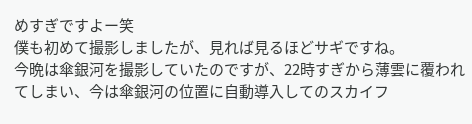めすぎですよー笑
僕も初めて撮影しましたが、見れば見るほどサギですね。
今晩は傘銀河を撮影していたのですが、22時すぎから薄雲に覆われてしまい、今は傘銀河の位置に自動導入してのスカイフ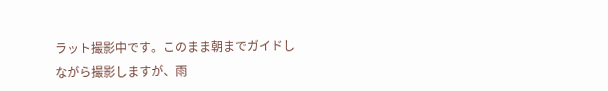ラット撮影中です。このまま朝までガイドしながら撮影しますが、雨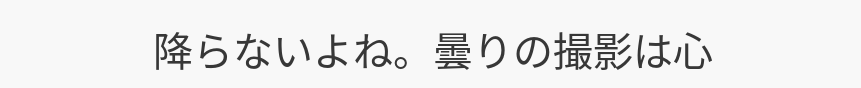降らないよね。曇りの撮影は心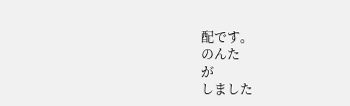配です。
のんた
が
しました